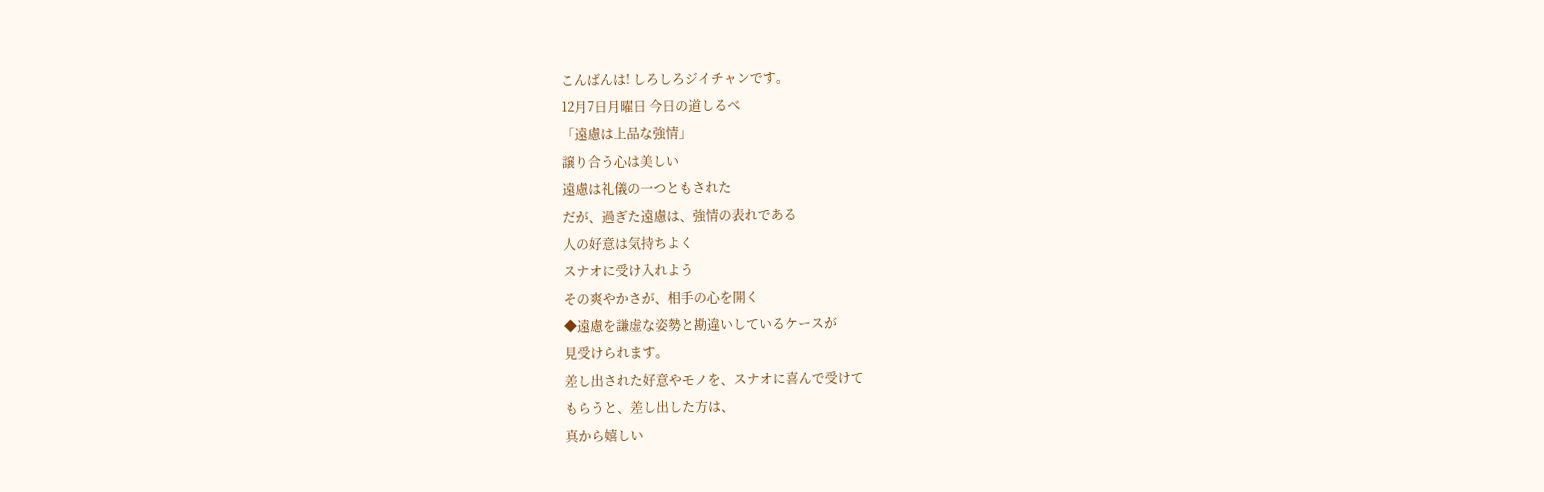こんばんは! しろしろジイチャンです。
12月7日月曜日 今日の道しるべ
「遠慮は上品な強情」
譲り合う心は美しい
遠慮は礼儀の一つともされた
だが、過ぎた遠慮は、強情の表れである
人の好意は気持ちよく
スナオに受け入れよう
その爽やかさが、相手の心を開く
◆遠慮を謙虚な姿勢と勘違いしているケースが
見受けられます。
差し出された好意やモノを、スナオに喜んで受けて
もらうと、差し出した方は、
真から嬉しい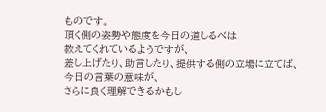ものです。
頂く側の姿勢や態度を今日の道しるべは
教えてくれているようですが、
差し上げたり、助言したり、提供する側の立場に立てば、
今日の言葉の意味が、
さらに良く理解できるかもし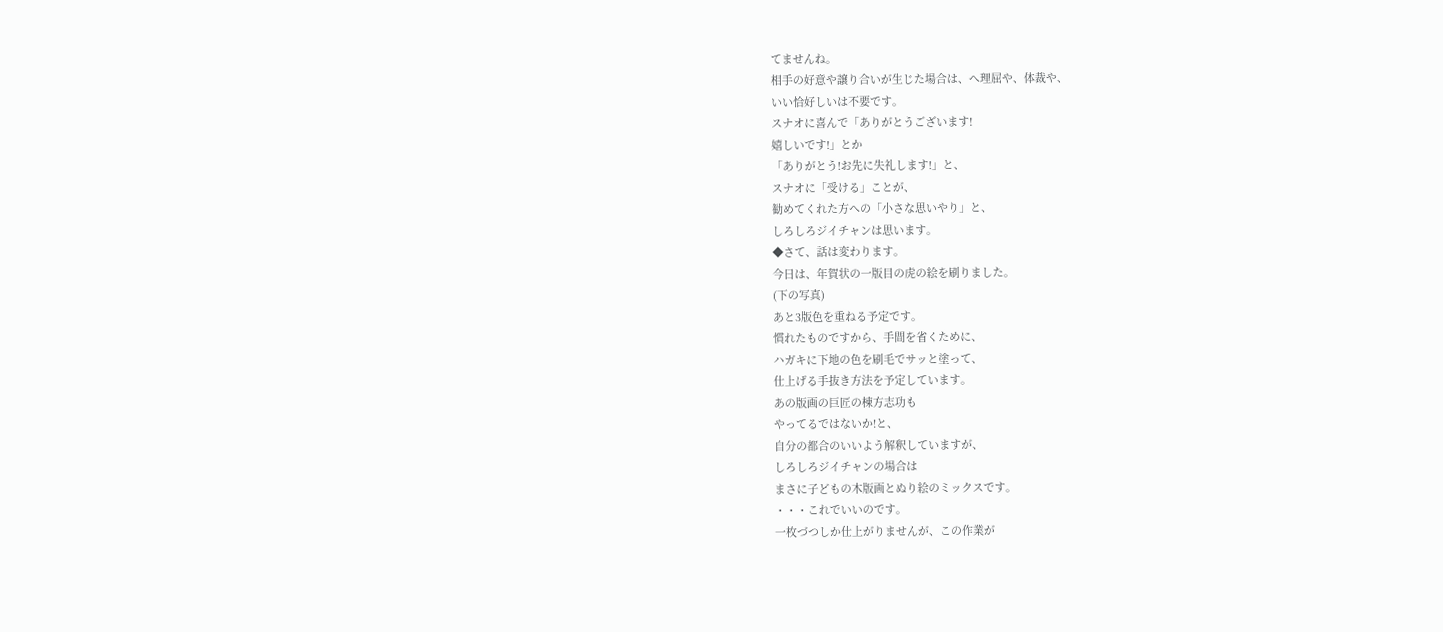てませんね。
相手の好意や譲り合いが生じた場合は、へ理屈や、体裁や、
いい恰好しいは不要です。
スナオに喜んで「ありがとうございます!
嬉しいです!」とか
「ありがとう!お先に失礼します!」と、
スナオに「受ける」ことが、
勧めてくれた方への「小さな思いやり」と、
しろしろジイチャンは思います。
◆さて、話は変わります。
今日は、年賀状の一版目の虎の絵を刷りました。
(下の写真)
あと3版色を重ねる予定です。
慣れたものですから、手間を省くために、
ハガキに下地の色を刷毛でサッと塗って、
仕上げる手抜き方法を予定しています。
あの版画の巨匠の棟方志功も
やってるではないか!と、
自分の都合のいいよう解釈していますが、
しろしろジイチャンの場合は
まさに子どもの木版画とぬり絵のミックスです。
・・・これでいいのです。
一枚づつしか仕上がりませんが、この作業が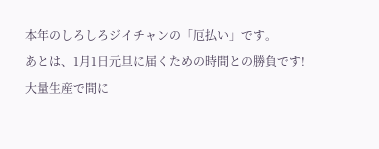本年のしろしろジイチャンの「厄払い」です。
あとは、1月1日元旦に届くための時間との勝負です!
大量生産で間に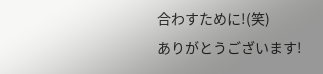合わすために!(笑)
ありがとうございます!